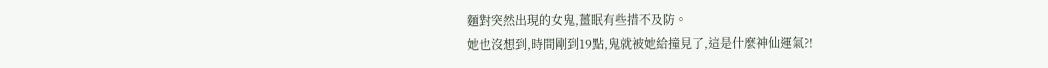麵對突然出現的女鬼,薑眠有些措不及防。
她也沒想到,時間剛到19點,鬼就被她給撞見了,這是什麼神仙運氣?!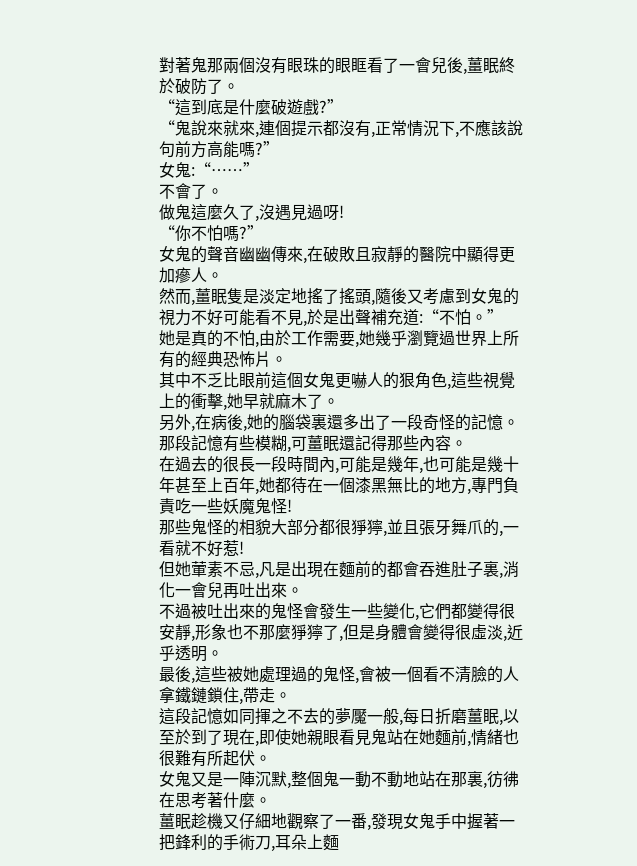對著鬼那兩個沒有眼珠的眼眶看了一會兒後,薑眠終於破防了。
“這到底是什麼破遊戲?”
“鬼說來就來,連個提示都沒有,正常情況下,不應該說句前方高能嗎?”
女鬼:“……”
不會了。
做鬼這麼久了,沒遇見過呀!
“你不怕嗎?”
女鬼的聲音幽幽傳來,在破敗且寂靜的醫院中顯得更加瘮人。
然而,薑眠隻是淡定地搖了搖頭,隨後又考慮到女鬼的視力不好可能看不見,於是出聲補充道:“不怕。”
她是真的不怕,由於工作需要,她幾乎瀏覽過世界上所有的經典恐怖片。
其中不乏比眼前這個女鬼更嚇人的狠角色,這些視覺上的衝擊,她早就麻木了。
另外,在病後,她的腦袋裏還多出了一段奇怪的記憶。
那段記憶有些模糊,可薑眠還記得那些內容。
在過去的很長一段時間內,可能是幾年,也可能是幾十年甚至上百年,她都待在一個漆黑無比的地方,專門負責吃一些妖魔鬼怪!
那些鬼怪的相貌大部分都很猙獰,並且張牙舞爪的,一看就不好惹!
但她葷素不忌,凡是出現在麵前的都會吞進肚子裏,消化一會兒再吐出來。
不過被吐出來的鬼怪會發生一些變化,它們都變得很安靜,形象也不那麼猙獰了,但是身體會變得很虛淡,近乎透明。
最後,這些被她處理過的鬼怪,會被一個看不清臉的人拿鐵鏈鎖住,帶走。
這段記憶如同揮之不去的夢魘一般,每日折磨薑眠,以至於到了現在,即使她親眼看見鬼站在她麵前,情緒也很難有所起伏。
女鬼又是一陣沉默,整個鬼一動不動地站在那裏,彷彿在思考著什麼。
薑眠趁機又仔細地觀察了一番,發現女鬼手中握著一把鋒利的手術刀,耳朵上麵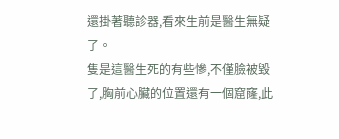還掛著聽診器,看來生前是醫生無疑了。
隻是這醫生死的有些慘,不僅臉被毀了,胸前心臟的位置還有一個窟窿,此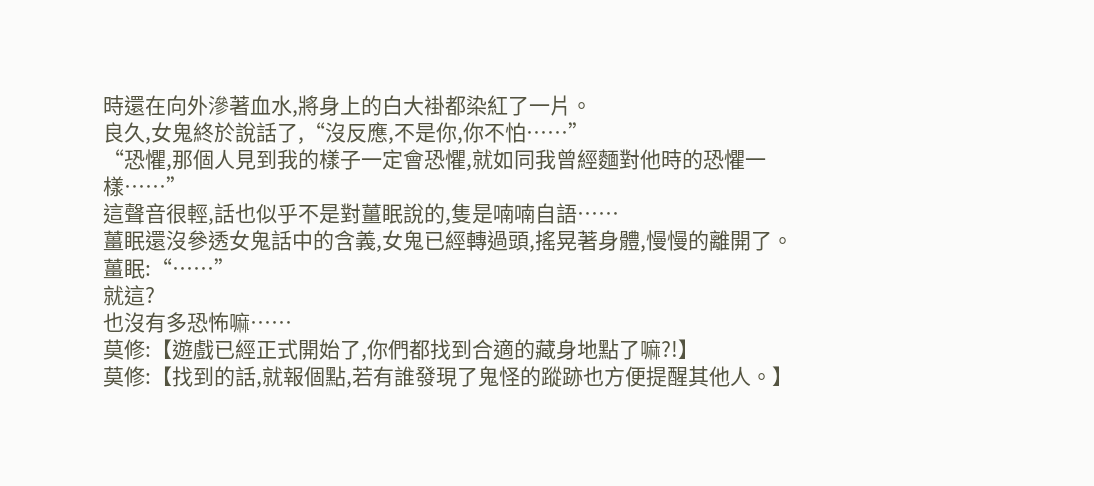時還在向外滲著血水,將身上的白大褂都染紅了一片。
良久,女鬼終於說話了,“沒反應,不是你,你不怕……”
“恐懼,那個人見到我的樣子一定會恐懼,就如同我曾經麵對他時的恐懼一樣……”
這聲音很輕,話也似乎不是對薑眠說的,隻是喃喃自語……
薑眠還沒參透女鬼話中的含義,女鬼已經轉過頭,搖晃著身體,慢慢的離開了。
薑眠:“……”
就這?
也沒有多恐怖嘛……
莫修:【遊戲已經正式開始了,你們都找到合適的藏身地點了嘛?!】
莫修:【找到的話,就報個點,若有誰發現了鬼怪的蹤跡也方便提醒其他人。】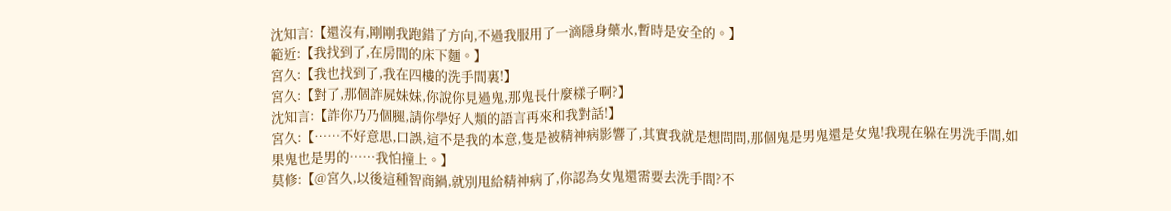沈知言:【還沒有,剛剛我跑錯了方向,不過我服用了一滴隱身藥水,暫時是安全的。】
範近:【我找到了,在房間的床下麵。】
宮久:【我也找到了,我在四樓的洗手間裏!】
宮久:【對了,那個詐屍妹妹,你說你見過鬼,那鬼長什麼樣子啊?】
沈知言:【詐你乃乃個腿,請你學好人類的語言再來和我對話!】
宮久:【……不好意思,口誤,這不是我的本意,隻是被精神病影響了,其實我就是想問問,那個鬼是男鬼還是女鬼!我現在躲在男洗手間,如果鬼也是男的……我怕撞上。】
莫修:【@宮久,以後這種智商鍋,就別甩給精神病了,你認為女鬼還需要去洗手間?不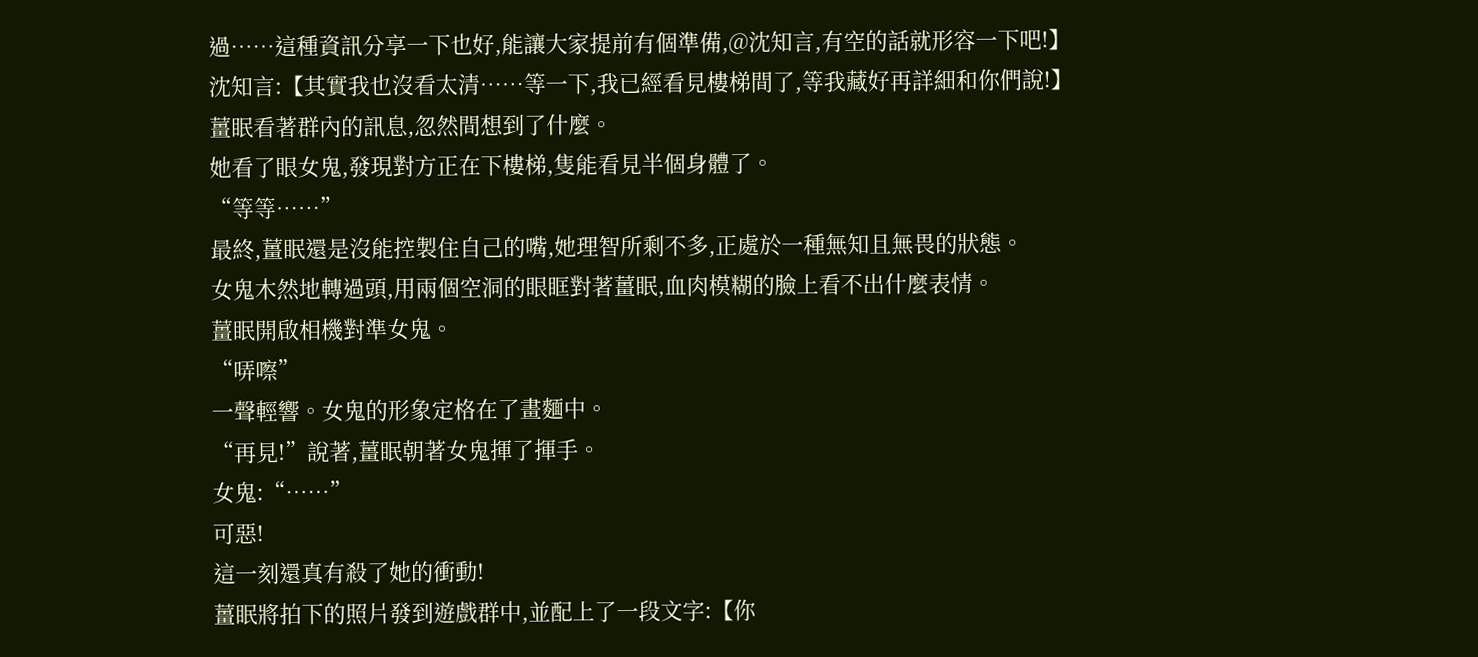過……這種資訊分享一下也好,能讓大家提前有個準備,@沈知言,有空的話就形容一下吧!】
沈知言:【其實我也沒看太清……等一下,我已經看見樓梯間了,等我藏好再詳細和你們說!】
薑眠看著群內的訊息,忽然間想到了什麼。
她看了眼女鬼,發現對方正在下樓梯,隻能看見半個身體了。
“等等……”
最終,薑眠還是沒能控製住自己的嘴,她理智所剩不多,正處於一種無知且無畏的狀態。
女鬼木然地轉過頭,用兩個空洞的眼眶對著薑眠,血肉模糊的臉上看不出什麼表情。
薑眠開啟相機對準女鬼。
“哢嚓”
一聲輕響。女鬼的形象定格在了畫麵中。
“再見!”說著,薑眠朝著女鬼揮了揮手。
女鬼:“……”
可惡!
這一刻還真有殺了她的衝動!
薑眠將拍下的照片發到遊戲群中,並配上了一段文字:【你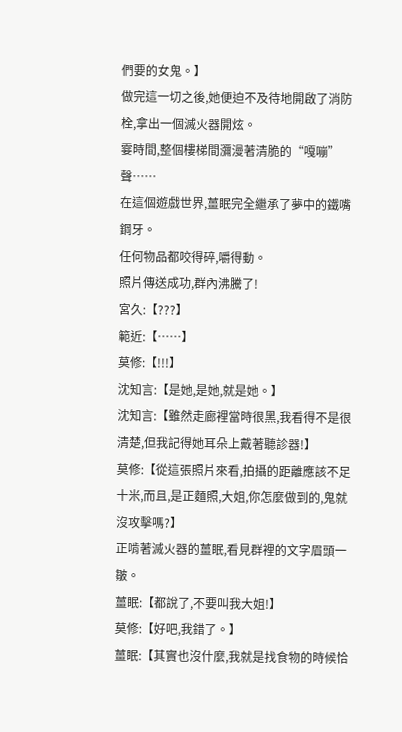們要的女鬼。】
做完這一切之後,她便迫不及待地開啟了消防栓,拿出一個滅火器開炫。
霎時間,整個樓梯間瀰漫著清脆的“嘎嘣”聲……
在這個遊戲世界,薑眠完全繼承了夢中的鐵嘴鋼牙。
任何物品都咬得碎,嚼得動。
照片傳送成功,群內沸騰了!
宮久:【???】
範近:【……】
莫修:【!!!】
沈知言:【是她,是她,就是她。】
沈知言:【雖然走廊裡當時很黑,我看得不是很清楚,但我記得她耳朵上戴著聽診器!】
莫修:【從這張照片來看,拍攝的距離應該不足十米,而且,是正麵照,大姐,你怎麼做到的,鬼就沒攻擊嗎?】
正啃著滅火器的薑眠,看見群裡的文字眉頭一皺。
薑眠:【都說了,不要叫我大姐!】
莫修:【好吧,我錯了。】
薑眠:【其實也沒什麼,我就是找食物的時候恰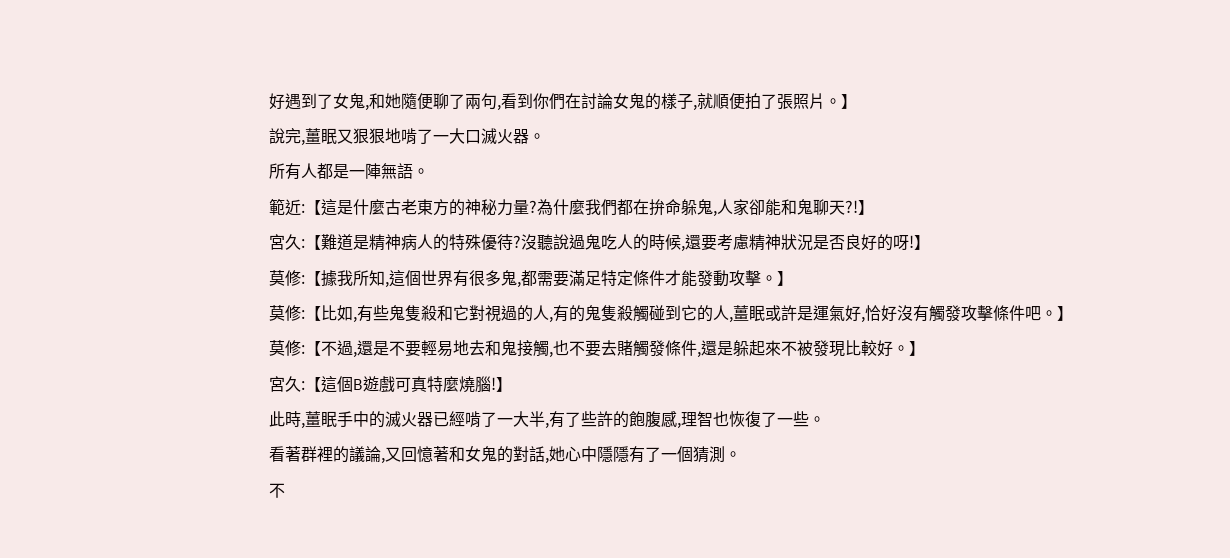好遇到了女鬼,和她隨便聊了兩句,看到你們在討論女鬼的樣子,就順便拍了張照片。】
說完,薑眠又狠狠地啃了一大口滅火器。
所有人都是一陣無語。
範近:【這是什麼古老東方的神秘力量?為什麼我們都在拚命躲鬼,人家卻能和鬼聊天?!】
宮久:【難道是精神病人的特殊優待?沒聽說過鬼吃人的時候,還要考慮精神狀況是否良好的呀!】
莫修:【據我所知,這個世界有很多鬼,都需要滿足特定條件才能發動攻擊。】
莫修:【比如,有些鬼隻殺和它對視過的人,有的鬼隻殺觸碰到它的人,薑眠或許是運氣好,恰好沒有觸發攻擊條件吧。】
莫修:【不過,還是不要輕易地去和鬼接觸,也不要去賭觸發條件,還是躲起來不被發現比較好。】
宮久:【這個B遊戲可真特麼燒腦!】
此時,薑眠手中的滅火器已經啃了一大半,有了些許的飽腹感,理智也恢復了一些。
看著群裡的議論,又回憶著和女鬼的對話,她心中隱隱有了一個猜測。
不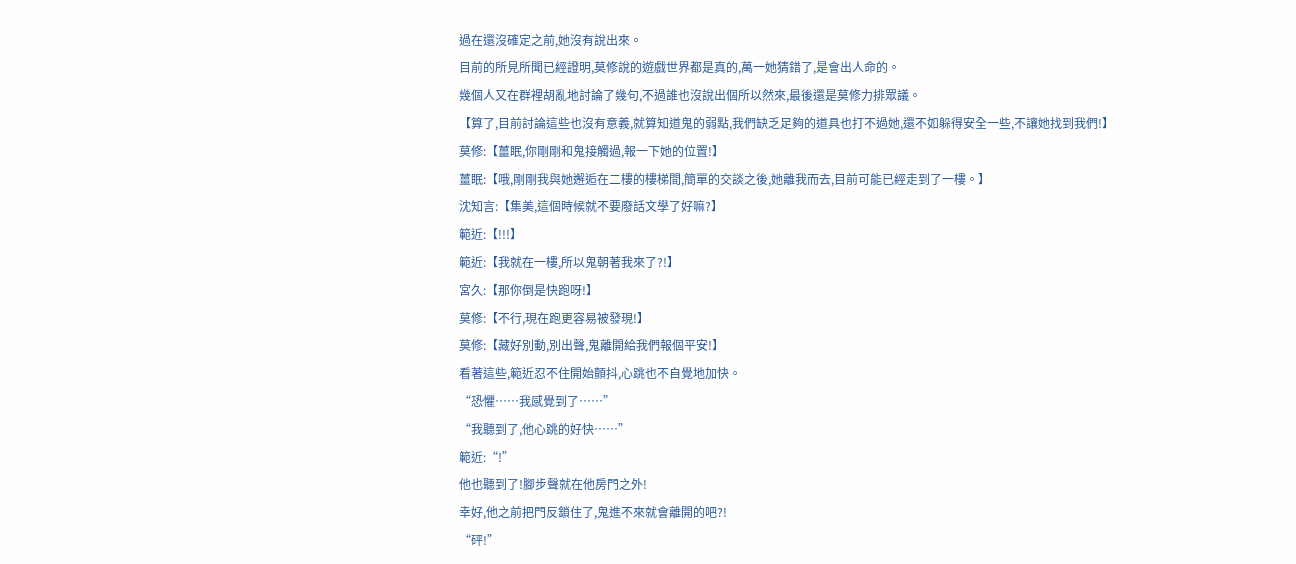過在還沒確定之前,她沒有說出來。
目前的所見所聞已經證明,莫修說的遊戲世界都是真的,萬一她猜錯了,是會出人命的。
幾個人又在群裡胡亂地討論了幾句,不過誰也沒說出個所以然來,最後還是莫修力排眾議。
【算了,目前討論這些也沒有意義,就算知道鬼的弱點,我們缺乏足夠的道具也打不過她,還不如躲得安全一些,不讓她找到我們!】
莫修:【薑眠,你剛剛和鬼接觸過,報一下她的位置!】
薑眠:【哦,剛剛我與她邂逅在二樓的樓梯間,簡單的交談之後,她離我而去,目前可能已經走到了一樓。】
沈知言:【集美,這個時候就不要廢話文學了好嘛?】
範近:【!!!】
範近:【我就在一樓,所以鬼朝著我來了?!】
宮久:【那你倒是快跑呀!】
莫修:【不行,現在跑更容易被發現!】
莫修:【藏好別動,別出聲,鬼離開給我們報個平安!】
看著這些,範近忍不住開始顫抖,心跳也不自覺地加快。
“恐懼……我感覺到了……”
“我聽到了,他心跳的好快……”
範近:“!”
他也聽到了!腳步聲就在他房門之外!
幸好,他之前把門反鎖住了,鬼進不來就會離開的吧?!
“砰!”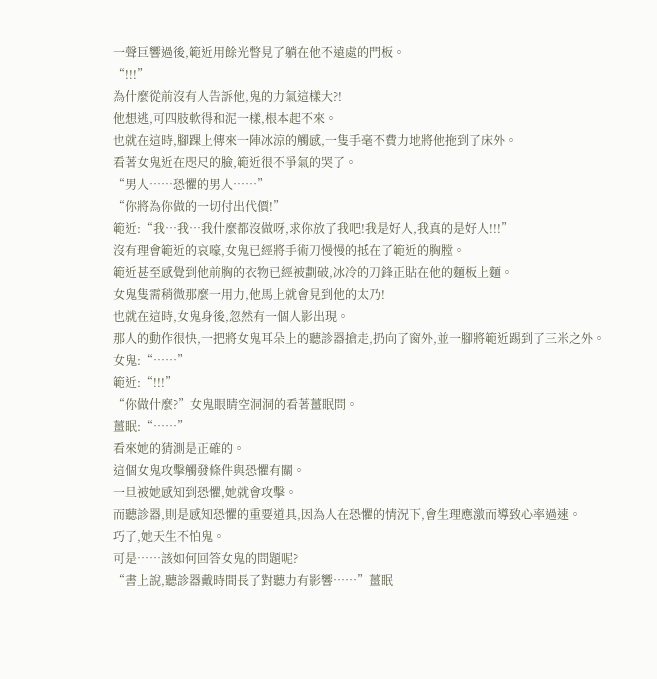一聲巨響過後,範近用餘光瞥見了躺在他不遠處的門板。
“!!!”
為什麼從前沒有人告訴他,鬼的力氣這樣大?!
他想逃,可四肢軟得和泥一樣,根本起不來。
也就在這時,腳踝上傳來一陣冰涼的觸感,一隻手毫不費力地將他拖到了床外。
看著女鬼近在咫尺的臉,範近很不爭氣的哭了。
“男人……恐懼的男人……”
“你將為你做的一切付出代價!”
範近:“我…我…我什麼都沒做呀,求你放了我吧!我是好人,我真的是好人!!!”
沒有理會範近的哀嚎,女鬼已經將手術刀慢慢的抵在了範近的胸膛。
範近甚至感覺到他前胸的衣物已經被劃破,冰冷的刀鋒正貼在他的麵板上麵。
女鬼隻需稍微那麼一用力,他馬上就會見到他的太乃!
也就在這時,女鬼身後,忽然有一個人影出現。
那人的動作很快,一把將女鬼耳朵上的聽診器搶走,扔向了窗外,並一腳將範近踢到了三米之外。
女鬼:“……”
範近:“!!!”
“你做什麼?”女鬼眼睛空洞洞的看著薑眠問。
薑眠:“……”
看來她的猜測是正確的。
這個女鬼攻擊觸發條件與恐懼有關。
一旦被她感知到恐懼,她就會攻擊。
而聽診器,則是感知恐懼的重要道具,因為人在恐懼的情況下,會生理應激而導致心率過速。
巧了,她天生不怕鬼。
可是……該如何回答女鬼的問題呢?
“書上說,聽診器戴時間長了對聽力有影響……”薑眠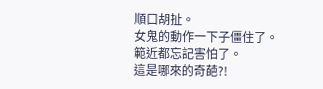順口胡扯。
女鬼的動作一下子僵住了。
範近都忘記害怕了。
這是哪來的奇葩?!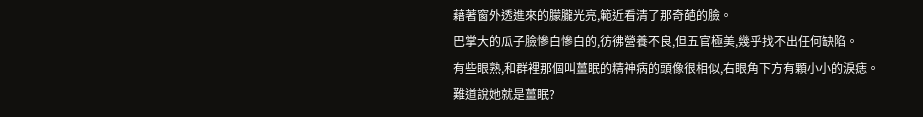藉著窗外透進來的朦朧光亮,範近看清了那奇葩的臉。
巴掌大的瓜子臉慘白慘白的,彷彿營養不良,但五官極美,幾乎找不出任何缺陷。
有些眼熟,和群裡那個叫薑眠的精神病的頭像很相似,右眼角下方有顆小小的淚痣。
難道說她就是薑眠?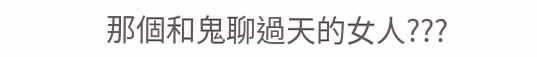那個和鬼聊過天的女人???